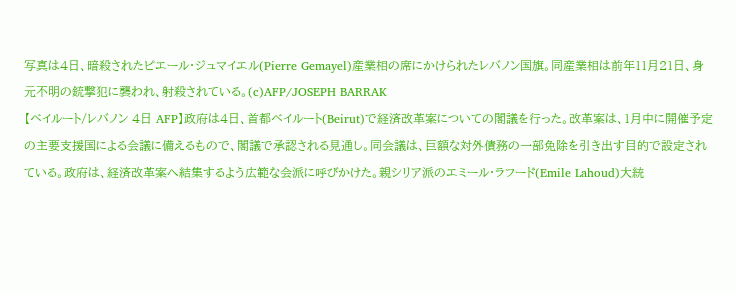写真は4日、暗殺されたピエール・ジュマイエル(Pierre Gemayel)産業相の席にかけられたレバノン国旗。同産業相は前年11月21日、身元不明の銃撃犯に襲われ、射殺されている。(c)AFP/JOSEPH BARRAK
【ベイルート/レバノン 4日 AFP】政府は4日、首都ベイルート(Beirut)で経済改革案についての閣議を行った。改革案は、1月中に開催予定の主要支援国による会議に備えるもので、閣議で承認される見通し。同会議は、巨額な対外債務の一部免除を引き出す目的で設定されている。政府は、経済改革案へ結集するよう広範な会派に呼びかけた。親シリア派のエミール・ラフード(Emile Lahoud)大統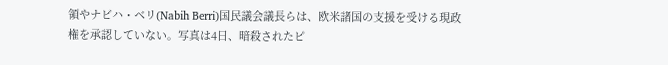領やナビハ・ベリ(Nabih Berri)国民議会議長らは、欧米諸国の支援を受ける現政権を承認していない。写真は4日、暗殺されたピ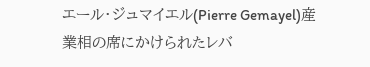エール・ジュマイエル(Pierre Gemayel)産業相の席にかけられたレバ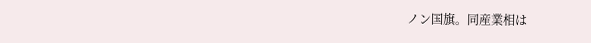ノン国旗。同産業相は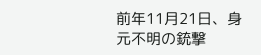前年11月21日、身元不明の銃撃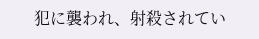犯に襲われ、射殺されてい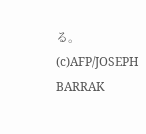る。(c)AFP/JOSEPH BARRAK